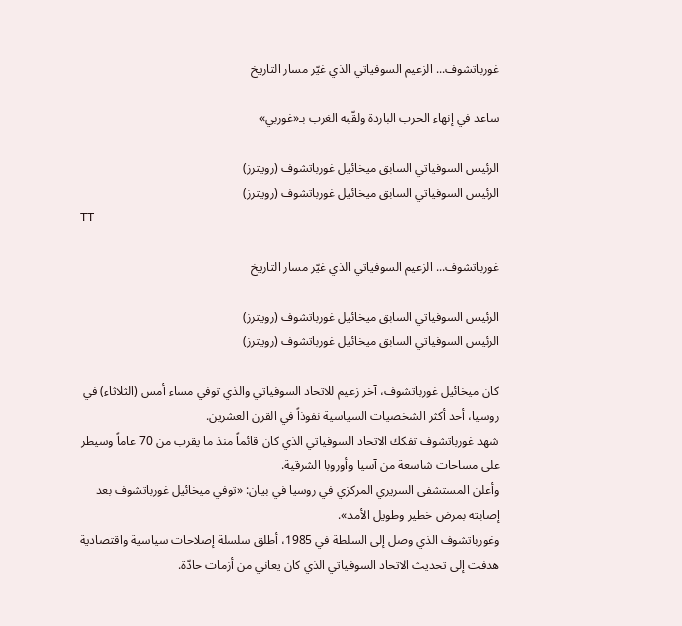غورباتشوف... الزعيم السوفياتي الذي غيّر مسار التاريخ

ساعد في إنهاء الحرب الباردة ولقّبه الغرب بـ«غوربي»

الرئيس السوفياتي السابق ميخائيل غورباتشوف (رويترز)
الرئيس السوفياتي السابق ميخائيل غورباتشوف (رويترز)
TT

غورباتشوف... الزعيم السوفياتي الذي غيّر مسار التاريخ

الرئيس السوفياتي السابق ميخائيل غورباتشوف (رويترز)
الرئيس السوفياتي السابق ميخائيل غورباتشوف (رويترز)

كان ميخائيل غورباتشوف، آخر زعيم للاتحاد السوفياتي والذي توفي مساء أمس (الثلاثاء) في روسيا، أحد أكثر الشخصيات السياسية نفوذاً في القرن العشرين.
شهد غورباتشوف تفكك الاتحاد السوفياتي الذي كان قائماً منذ ما يقرب من 70 عاماً وسيطر على مساحات شاسعة من آسيا وأوروبا الشرقية.
وأعلن المستشفى السريري المركزي في روسيا في بيان: «توفي ميخائيل غورباتشوف بعد إصابته بمرض خطير وطويل الأمد».
وغورباتشوف الذي وصل إلى السلطة في 1985، أطلق سلسلة إصلاحات سياسية واقتصادية هدفت إلى تحديث الاتحاد السوفياتي الذي كان يعاني من أزمات حادّة.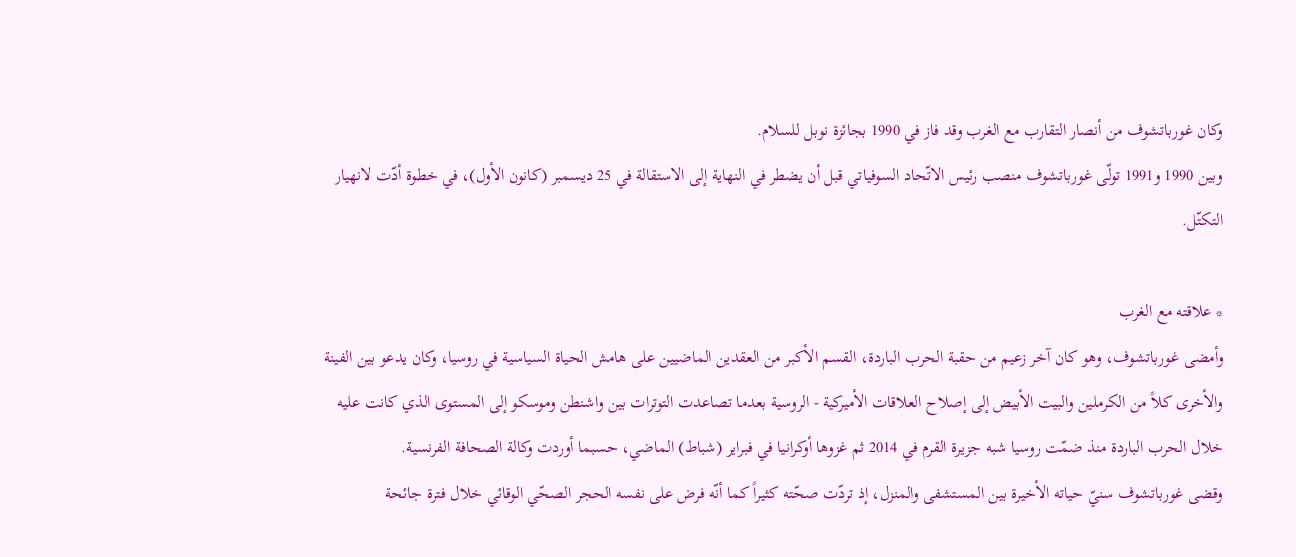وكان غورباتشوف من أنصار التقارب مع الغرب وقد فاز في 1990 بجائزة نوبل للسلام.
وبين 1990 و1991 تولّى غورباتشوف منصب رئيس الاتّحاد السوفياتي قبل أن يضطر في النهاية إلى الاستقالة في 25 ديسمبر (كانون الأول)، في خطوة أدّت لانهيار التكتّل.

* علاقته مع الغرب
وأمضى غورباتشوف، وهو كان آخر زعيم من حقبة الحرب الباردة، القسم الأكبر من العقدين الماضيين على هامش الحياة السياسية في روسيا، وكان يدعو بين الفينة والأخرى كلاً من الكرملين والبيت الأبيض إلى إصلاح العلاقات الأميركية - الروسية بعدما تصاعدت التوترات بين واشنطن وموسكو إلى المستوى الذي كانت عليه خلال الحرب الباردة منذ ضمّت روسيا شبه جزيرة القرم في 2014 ثم غزوها أوكرانيا في فبراير (شباط) الماضي، حسبما أوردت وكالة الصحافة الفرنسية.
وقضى غورباتشوف سنيّ حياته الأخيرة بين المستشفى والمنزل، إذ تردّت صحّته كثيراً كما أنّه فرض على نفسه الحجر الصحّي الوقائي خلال فترة جائحة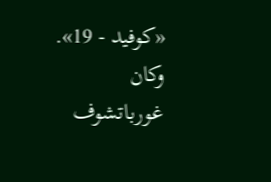«كوفيد - 19».
وكان غورباتشوف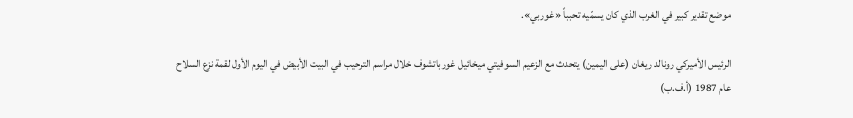موضع تقدير كبير في الغرب الذي كان يسمّيه تحبباً «غوربي».

الرئيس الأميركي رونالد ريغان (على اليمين) يتحدث مع الزعيم السوفيتي ميخائيل غورباتشوف خلال مراسم الترحيب في البيت الأبيض في اليوم الأول لقمة نزع السلاح عام 1987 (أ.ف.ب)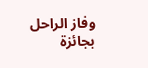وفاز الراحل بجائزة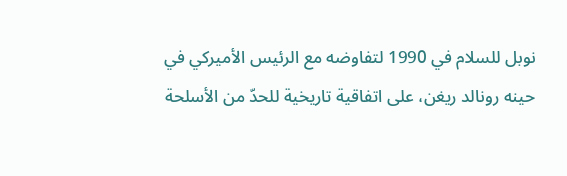نوبل للسلام في 1990 لتفاوضه مع الرئيس الأميركي في حينه رونالد ريغن، على اتفاقية تاريخية للحدّ من الأسلحة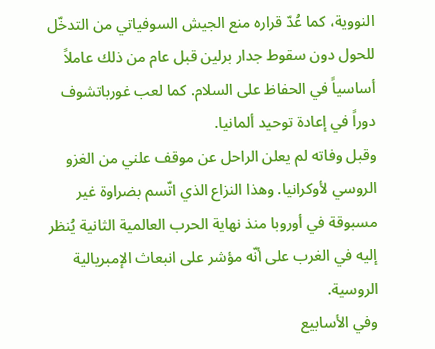النووية، كما عُدّ قراره منع الجيش السوفياتي من التدخّل للحول دون سقوط جدار برلين قبل عام من ذلك عاملاً أساسياً في الحفاظ على السلام. كما لعب غورباتشوف دوراً في إعادة توحيد ألمانيا.
وقبل وفاته لم يعلن الراحل عن موقف علني من الغزو الروسي لأوكرانيا. وهذا النزاع الذي اتّسم بضراوة غير مسبوقة في أوروبا منذ نهاية الحرب العالمية الثانية يُنظر إليه في الغرب على أنّه مؤشر على انبعاث الإمبريالية الروسية.
وفي الأسابيع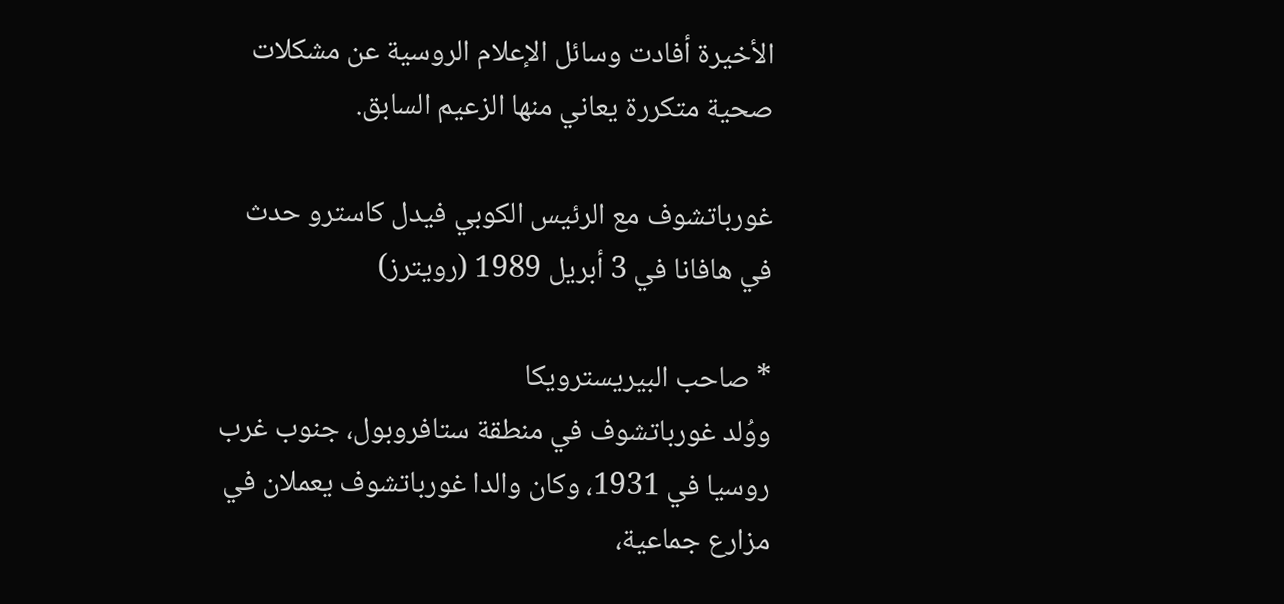الأخيرة أفادت وسائل الإعلام الروسية عن مشكلات صحية متكررة يعاني منها الزعيم السابق.

غورباتشوف مع الرئيس الكوبي فيدل كاسترو حدث في هافانا في 3 أبريل 1989 (رويترز)

* صاحب البيريسترويكا
ووُلد غورباتشوف في منطقة ستافروبول، جنوب غرب روسيا في 1931، وكان والدا غورباتشوف يعملان في مزارع جماعية،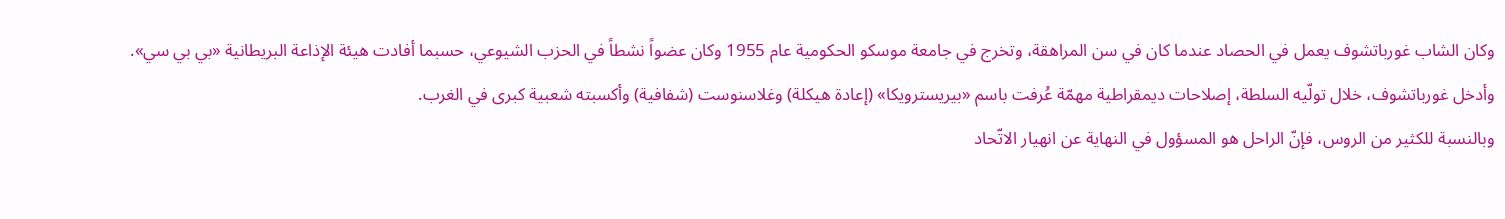وكان الشاب غورباتشوف يعمل في الحصاد عندما كان في سن المراهقة، وتخرج في جامعة موسكو الحكومية عام 1955 وكان عضواً نشطاً في الحزب الشيوعي، حسبما أفادت هيئة الإذاعة البريطانية «بي بي سي».
وأدخل غورباتشوف، خلال تولّيه السلطة، إصلاحات ديمقراطية مهمّة عُرفت باسم «بيريسترويكا» (إعادة هيكلة) وغلاسنوست (شفافية) وأكسبته شعبية كبرى في الغرب.
وبالنسبة للكثير من الروس، فإنّ الراحل هو المسؤول في النهاية عن انهيار الاتّحاد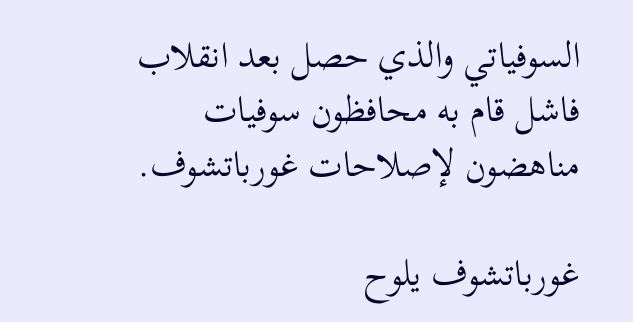السوفياتي والذي حصل بعد انقلاب فاشل قام به محافظون سوفيات مناهضون لإصلاحات غورباتشوف.

غورباتشوف يلوح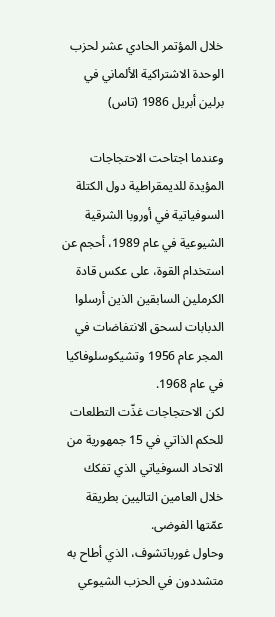خلال المؤتمر الحادي عشر لحزب الوحدة الاشتراكية الألماني في برلين أبريل 1986 (تاس)

وعندما اجتاحت الاحتجاجات المؤيدة للديمقراطية دول الكتلة السوفياتية في أوروبا الشرقية الشيوعية في عام 1989، أحجم عن استخدام القوة، على عكس قادة الكرملين السابقين الذين أرسلوا الدبابات لسحق الانتفاضات في المجر عام 1956 وتشيكوسلوفاكيا في عام 1968.
لكن الاحتجاجات غذّت التطلعات للحكم الذاتي في 15 جمهورية من الاتحاد السوفياتي الذي تفكك خلال العامين التاليين بطريقة عمّتها الفوضى.
وحاول غورباتشوف، الذي أطاح به متشددون في الحزب الشيوعي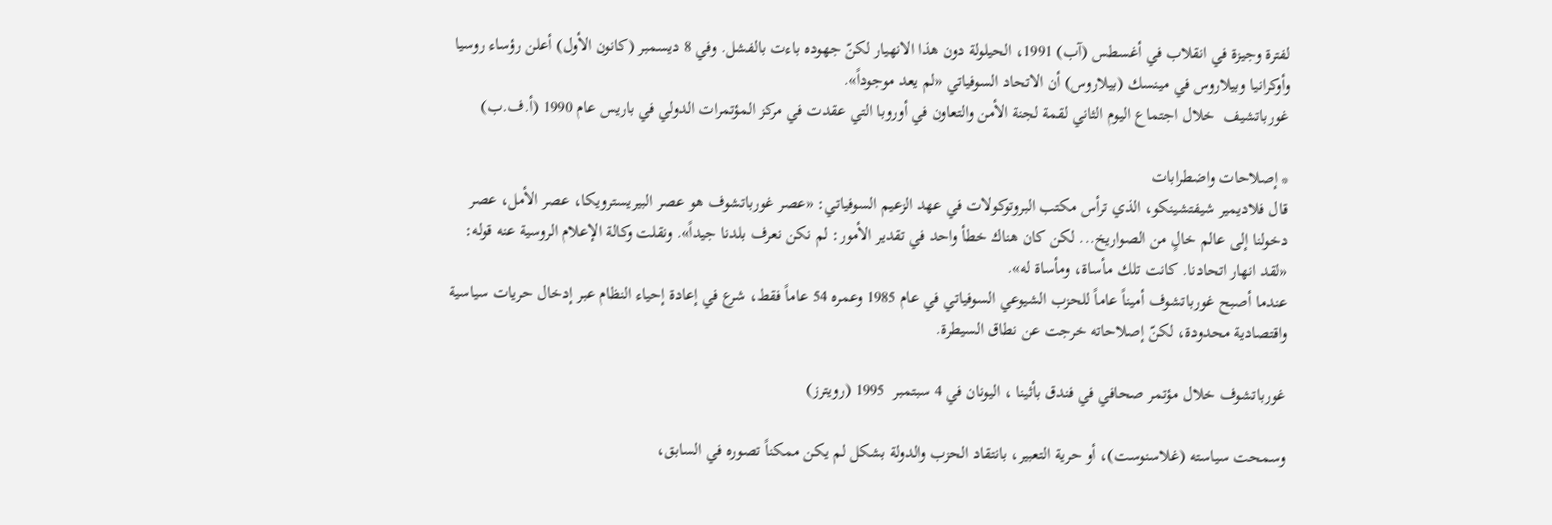لفترة وجيزة في انقلاب في أغسطس (آب) 1991، الحيلولة دون هذا الانهيار لكنّ جهوده باءت بالفشل. وفي 8 ديسمبر (كانون الأول) أعلن رؤساء روسيا وأوكرانيا وبيلاروس في مينسك (بيلاروس) أن الاتحاد السوفياتي «لم يعد موجوداً».
غورباتشيف  خلال اجتماع اليوم الثاني لقمة لجنة الأمن والتعاون في أوروبا التي عقدت في مركز المؤتمرات الدولي في باريس عام 1990 (أ.ف.ب)

* إصلاحات واضطرابات
قال فلاديمير شيفتشينكو، الذي ترأس مكتب البروتوكولات في عهد الزعيم السوفياتي: «عصر غورباتشوف هو عصر البيريسترويكا، عصر الأمل، عصر دخولنا إلى عالم خالٍ من الصواريخ... لكن كان هناك خطأ واحد في تقدير الأمور: لم نكن نعرف بلدنا جيداً». ونقلت وكالة الإعلام الروسية عنه قوله: «لقد انهار اتحادنا. كانت تلك مأساة، ومأساة له».
عندما أصبح غورباتشوف أميناً عاماً للحزب الشيوعي السوفياتي في عام 1985 وعمره 54 عاماً فقط، شرع في إعادة إحياء النظام عبر إدخال حريات سياسية واقتصادية محدودة، لكنّ إصلاحاته خرجت عن نطاق السيطرة.

غورباتشوف خلال مؤتمر صحافي في فندق بأثينا ، اليونان في 4 سبتمبر  1995 (رويترز)

وسمحت سياسته (غلاسنوست)، أو حرية التعبير، بانتقاد الحزب والدولة بشكل لم يكن ممكناً تصوره في السابق،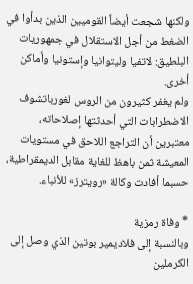ولكنها شجعت أيضاً القوميين الذين بدأوا في الضغط من أجل الاستقلال في جمهوريات البلطيق: لاتفيا وليتوانيا وإستونيا وأماكن أخرى.
ولم يغفر كثيرون من الروس لغورباتشوف الاضطرابات التي أحدثتها إصلاحاته، معتبرين أن التراجع اللاحق في مستويات المعيشة ثمن باهظ للغاية مقابل الديمقراطية، حسبما أفادت وكالة «رويترز» للأنباء.

* وفاة رمزية
وبالنسبة إلى فلاديمير بوتين الذي وصل إلى الكرملين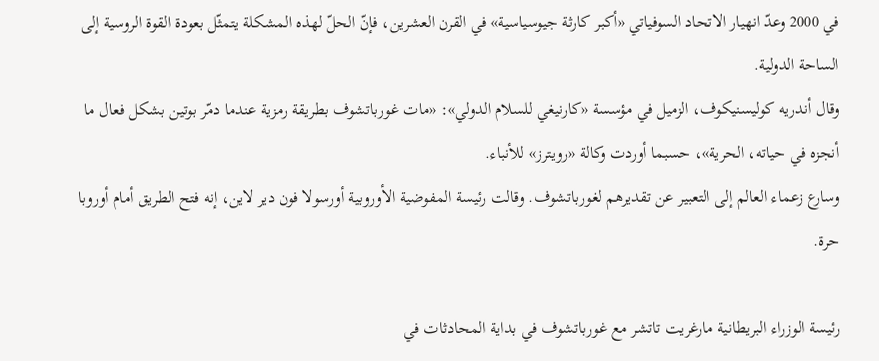في 2000 وعدّ انهيار الاتحاد السوفياتي «أكبر كارثة جيوسياسية» في القرن العشرين، فإنّ الحلّ لهذه المشكلة يتمثّل بعودة القوة الروسية إلى الساحة الدولية.
وقال أندريه كوليسنيكوف، الزميل في مؤسسة «كارنيغي للسلام الدولي»: «مات غورباتشوف بطريقة رمزية عندما دمّر بوتين بشكل فعال ما أنجزه في حياته، الحرية»، حسبما أوردت وكالة «رويترز» للأنباء.
وسارع زعماء العالم إلى التعبير عن تقديرهم لغورباتشوف. وقالت رئيسة المفوضية الأوروبية أورسولا فون دير لاين، إنه فتح الطريق أمام أوروبا حرة.

رئيسة الوزراء البريطانية مارغريت تاتشر مع غورباتشوف في بداية المحادثات في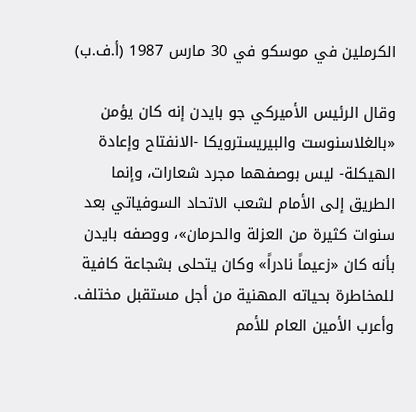الكرملين في موسكو في 30 مارس 1987 (أ.ف.ب)

وقال الرئيس الأميركي جو بايدن إنه كان يؤمن «بالغلاسنوست والبيريسترويكا -الانفتاح وإعادة الهيكلة- ليس بوصفهما مجرد شعارات، وإنما الطريق إلى الأمام لشعب الاتحاد السوفياتي بعد سنوات كثيرة من العزلة والحرمان»، ووصفه بايدن بأنه كان «زعيماً نادراً» وكان يتحلى بشجاعة كافية للمخاطرة بحياته المهنية من أجل مستقبل مختلف.
وأعرب الأمين العام للأمم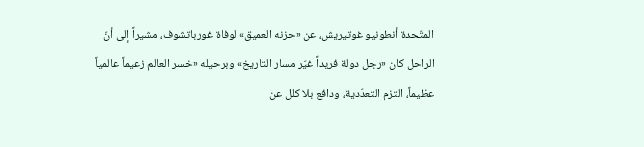المتّحدة أنطونيو غوتيريش، عن «حزنه العميق» لوفاة غورباتشوف، مشيراً إلى أنّ الراحل كان «رجل دولة فريداً غيّر مسار التاريخ» وبرحيله «خسر العالم زعيماً عالمياً عظيماً، التزم التعدّدية، ودافع بلا كلل عن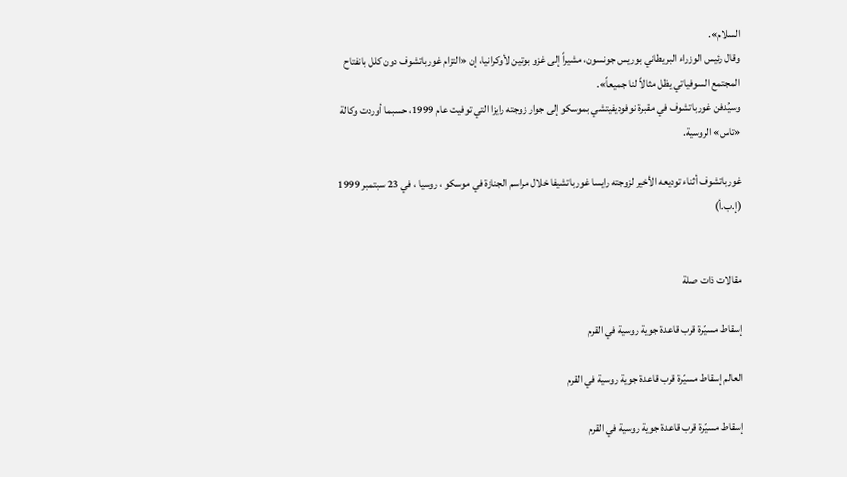السلام».
وقال رئيس الوزراء البريطاني بوريس جونسون، مشيراً إلى غزو بوتين لأوكرانيا، إن «التزام غورباتشوف دون كلل بانفتاح المجتمع السوفياتي يظل مثالاً لنا جميعاً».
وسيُدفن غورباتشوف في مقبرة نوفوديفيتشي بموسكو إلى جوار زوجته رايزا التي توفيت عام 1999، حسبما أوردت وكالة «تاس» الروسية.

غورباتشوف أثناء توديعه الأخير لزوجته رايسا غورباتشيفا خلال مراسم الجنازة في موسكو ، روسيا ، في 23 سبتمبر 1999 (إ.ب.أ)


مقالات ذات صلة

إسقاط مسيّرة قرب قاعدة جوية روسية في القرم

العالم إسقاط مسيّرة قرب قاعدة جوية روسية في القرم

إسقاط مسيّرة قرب قاعدة جوية روسية في القرم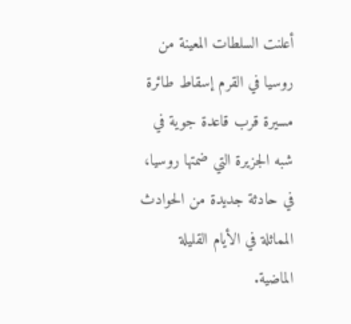أعلنت السلطات المعينة من روسيا في القرم إسقاط طائرة مسيرة قرب قاعدة جوية في شبه الجزيرة التي ضمتها روسيا، في حادثة جديدة من الحوادث المماثلة في الأيام القليلة الماضية.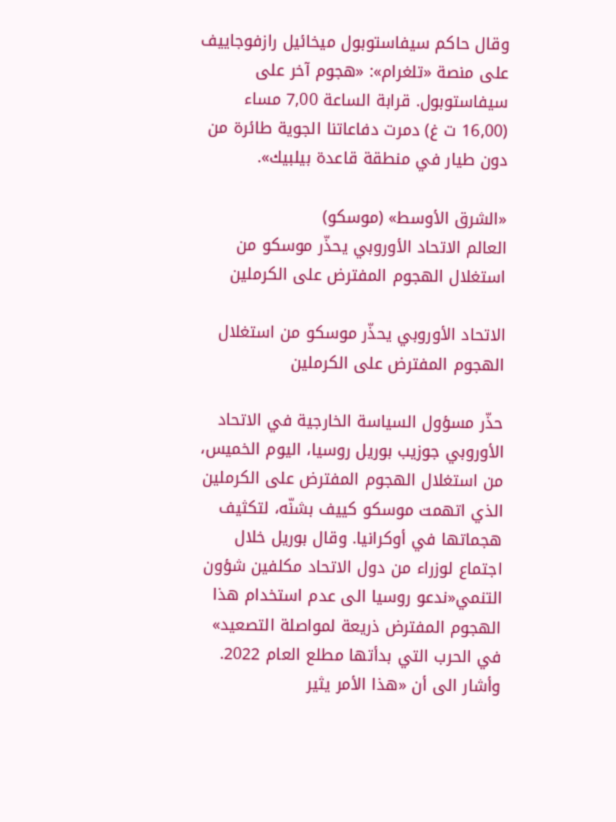وقال حاكم سيفاستوبول ميخائيل رازفوجاييف على منصة «تلغرام»: «هجوم آخر على سيفاستوبول. قرابة الساعة 7,00 مساء (16,00 ت غ) دمرت دفاعاتنا الجوية طائرة من دون طيار في منطقة قاعدة بيلبيك».

«الشرق الأوسط» (موسكو)
العالم الاتحاد الأوروبي يحذّر موسكو من استغلال الهجوم المفترض على الكرملين

الاتحاد الأوروبي يحذّر موسكو من استغلال الهجوم المفترض على الكرملين

حذّر مسؤول السياسة الخارجية في الاتحاد الأوروبي جوزيب بوريل روسيا، اليوم الخميس، من استغلال الهجوم المفترض على الكرملين الذي اتهمت موسكو كييف بشنّه، لتكثيف هجماتها في أوكرانيا. وقال بوريل خلال اجتماع لوزراء من دول الاتحاد مكلفين شؤون التنمي«ندعو روسيا الى عدم استخدام هذا الهجوم المفترض ذريعة لمواصلة التصعيد» في الحرب التي بدأتها مطلع العام 2022. وأشار الى أن «هذا الأمر يثير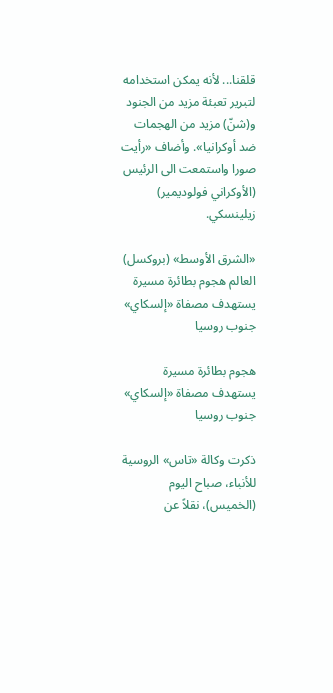قلقنا... لأنه يمكن استخدامه لتبرير تعبئة مزيد من الجنود و(شنّ) مزيد من الهجمات ضد أوكرانيا». وأضاف «رأيت صورا واستمعت الى الرئيس (الأوكراني فولوديمير) زيلينسكي.

«الشرق الأوسط» (بروكسل)
العالم هجوم بطائرة مسيرة يستهدف مصفاة «إلسكاي» جنوب روسيا

هجوم بطائرة مسيرة يستهدف مصفاة «إلسكاي» جنوب روسيا

ذكرت وكالة «تاس» الروسية للأنباء، صباح اليوم (الخميس)، نقلاً عن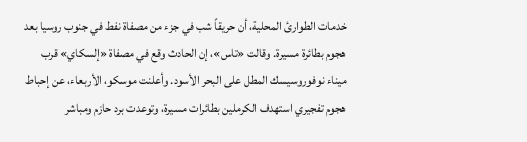خدمات الطوارئ المحلية، أن حريقاً شب في جزء من مصفاة نفط في جنوب روسيا بعد هجوم بطائرة مسيرة. وقالت «تاس»، إن الحادث وقع في مصفاة «إلسكاي» قرب ميناء نوفوروسيسك المطل على البحر الأسود. وأعلنت موسكو، الأربعاء، عن إحباط هجوم تفجيري استهدف الكرملين بطائرات مسيرة، وتوعدت برد حازم ومباشر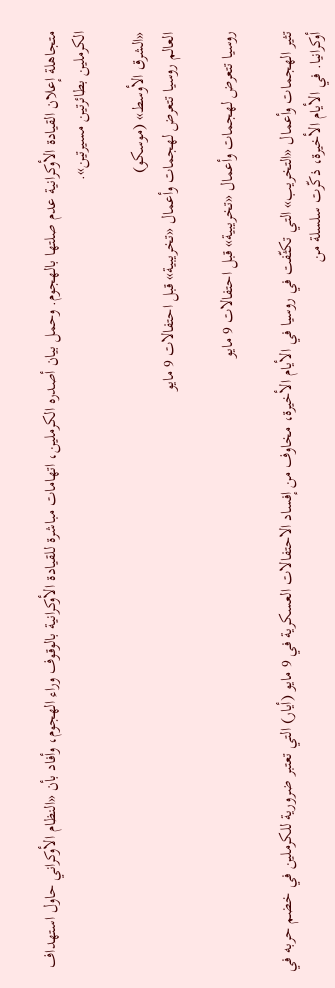متجاهلة إعلان القيادة الأوكرانية عدم صلتها بالهجوم. وحمل بيان أصدره الكرملين، اتهامات مباشرة للقيادة الأوكرانية بالوقوف وراء الهجوم، وأفاد بأن «النظام الأوكراني حاول استهداف الكرملين بطائرتين مسيرتين».

«الشرق الأوسط» (موسكو)
العالم روسيا تتعرض لهجمات وأعمال «تخريبية» قبل احتفالات 9 مايو

روسيا تتعرض لهجمات وأعمال «تخريبية» قبل احتفالات 9 مايو

تثير الهجمات وأعمال «التخريب» التي تكثّفت في روسيا في الأيام الأخيرة، مخاوف من إفساد الاحتفالات العسكرية في 9 مايو (أيار) التي تعتبر ضرورية للكرملين في خضم حربه في أوكرانيا. في الأيام الأخيرة، ذكّرت سلسلة من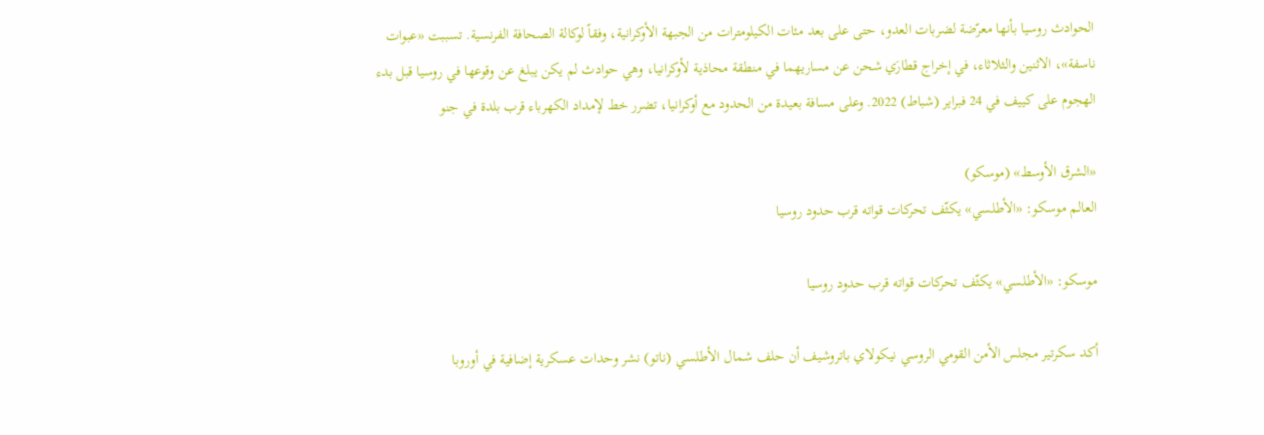الحوادث روسيا بأنها معرّضة لضربات العدو، حتى على بعد مئات الكيلومترات من الجبهة الأوكرانية، وفقاً لوكالة الصحافة الفرنسية. تسببت «عبوات ناسفة»، الاثنين والثلاثاء، في إخراج قطارَي شحن عن مساريهما في منطقة محاذية لأوكرانيا، وهي حوادث لم يكن يبلغ عن وقوعها في روسيا قبل بدء الهجوم على كييف في 24 فبراير (شباط) 2022. وعلى مسافة بعيدة من الحدود مع أوكرانيا، تضرر خط لإمداد الكهرباء قرب بلدة في جنو

«الشرق الأوسط» (موسكو)
العالم موسكو: «الأطلسي» يكثّف تحركات قواته قرب حدود روسيا

موسكو: «الأطلسي» يكثّف تحركات قواته قرب حدود روسيا

أكد سكرتير مجلس الأمن القومي الروسي نيكولاي باتروشيف أن حلف شمال الأطلسي (ناتو) نشر وحدات عسكرية إضافية في أوروبا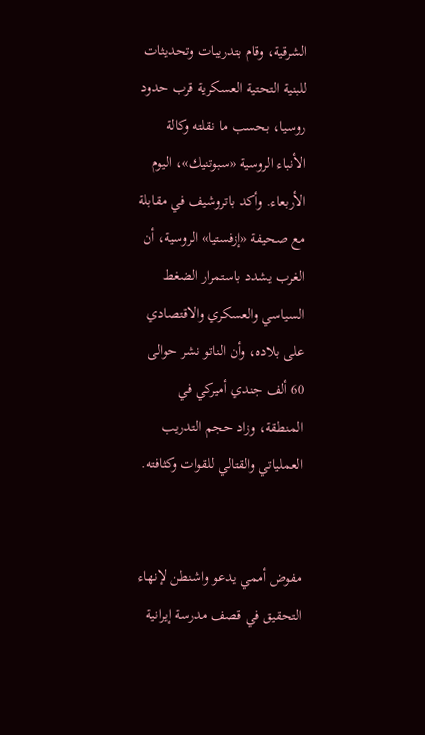الشرقية، وقام بتدريبات وتحديثات للبنية التحتية العسكرية قرب حدود روسيا، بحسب ما نقلته وكالة الأنباء الروسية «سبوتنيك»، اليوم الأربعاء. وأكد باتروشيف في مقابلة مع صحيفة «إزفستيا» الروسية، أن الغرب يشدد باستمرار الضغط السياسي والعسكري والاقتصادي على بلاده، وأن الناتو نشر حوالى 60 ألف جندي أميركي في المنطقة، وزاد حجم التدريب العملياتي والقتالي للقوات وكثافته.


مفوض أممي يدعو واشنطن لإنهاء التحقيق في قصف مدرسة إيرانية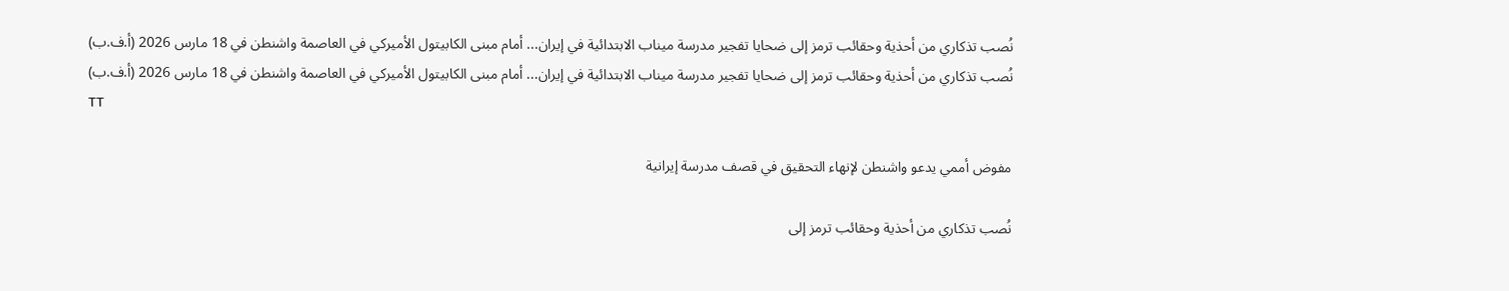نُصب تذكاري من أحذية وحقائب ترمز إلى ضحايا تفجير مدرسة ميناب الابتدائية في إيران... أمام مبنى الكابيتول الأميركي في العاصمة واشنطن في 18 مارس 2026 (أ.ف.ب)
نُصب تذكاري من أحذية وحقائب ترمز إلى ضحايا تفجير مدرسة ميناب الابتدائية في إيران... أمام مبنى الكابيتول الأميركي في العاصمة واشنطن في 18 مارس 2026 (أ.ف.ب)
TT

مفوض أممي يدعو واشنطن لإنهاء التحقيق في قصف مدرسة إيرانية

نُصب تذكاري من أحذية وحقائب ترمز إلى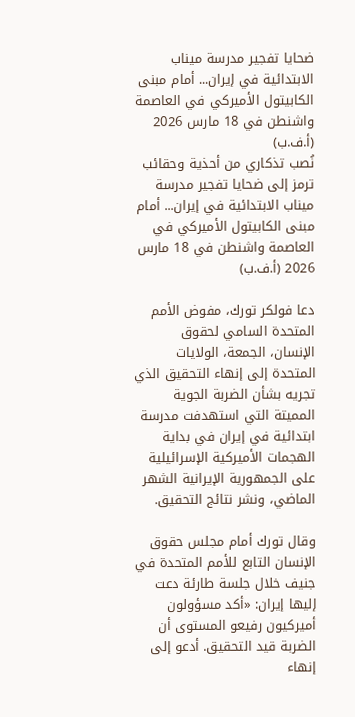ضحايا تفجير مدرسة ميناب الابتدائية في إيران... أمام مبنى الكابيتول الأميركي في العاصمة واشنطن في 18 مارس 2026 (أ.ف.ب)
نُصب تذكاري من أحذية وحقائب ترمز إلى ضحايا تفجير مدرسة ميناب الابتدائية في إيران... أمام مبنى الكابيتول الأميركي في العاصمة واشنطن في 18 مارس 2026 (أ.ف.ب)

دعا فولكر تورك، مفوض الأمم المتحدة السامي لحقوق الإنسان، الجمعة، الولايات المتحدة إلى إنهاء التحقيق الذي تجريه بشأن الضربة الجوية المميتة التي استهدفت مدرسة ابتدائية في إيران في بداية الهجمات الأميركية الإسرائيلية على الجمهورية الإيرانية الشهر الماضي، ونشر نتائج التحقيق.

وقال تورك أمام مجلس حقوق الإنسان التابع للأمم المتحدة في جنيف خلال جلسة طارئة دعت إليها إيران: «أكد مسؤولون أميركيون رفيعو المستوى أن الضربة قيد التحقيق. أدعو إلى إنهاء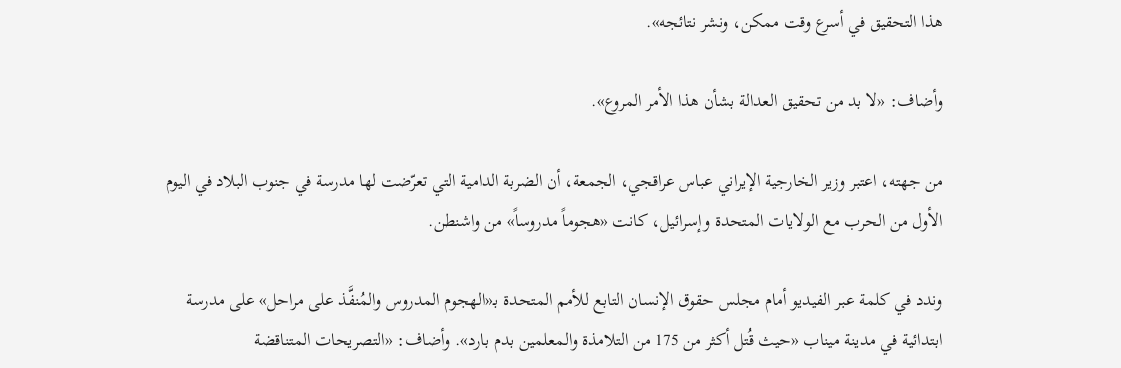هذا التحقيق في أسرع وقت ممكن، ونشر نتائجه».

وأضاف: «لا بد من تحقيق العدالة بشأن هذا الأمر المروع».

من جهته، اعتبر وزير الخارجية الإيراني عباس عراقجي، الجمعة، أن الضربة الدامية التي تعرّضت لها مدرسة في جنوب البلاد في اليوم الأول من الحرب مع الولايات المتحدة وإسرائيل، كانت «هجوماً مدروساً» من واشنطن.

وندد في كلمة عبر الفيديو أمام مجلس حقوق الإنسان التابع للأمم المتحدة بـ«الهجوم المدروس والمُنفَّذ على مراحل» على مدرسة ابتدائية في مدينة ميناب «حيث قُتل أكثر من 175 من التلامذة والمعلمين بدم بارد». وأضاف: «التصريحات المتناقضة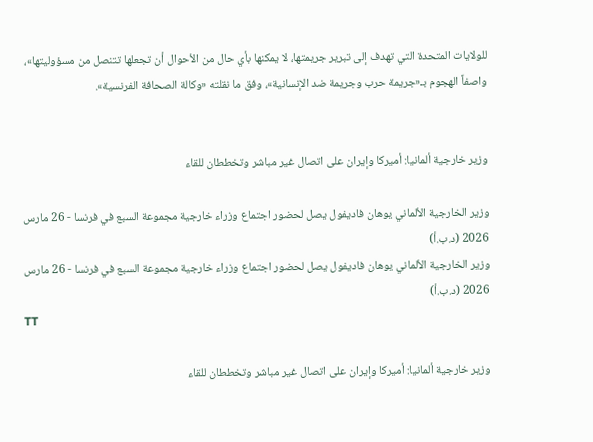للولايات المتحدة التي تهدف إلى تبرير جريمتها، لا يمكنها بأي حال من الأحوال أن تجعلها تتنصل من مسؤوليتها»، واصفاً الهجوم بـ«جريمة حرب وجريمة ضد الإنسانية»، وفق ما نقلته «وكالة الصحافة الفرنسية».


وزير خارجية ألمانيا: أميركا وإيران على اتصال غير مباشر وتخططان للقاء

وزير الخارجية الألماني يوهان فاديفول يصل لحضور اجتماع وزراء خارجية مجموعة السبع في فرنسا - 26 مارس 2026 (د.ب.أ)
وزير الخارجية الألماني يوهان فاديفول يصل لحضور اجتماع وزراء خارجية مجموعة السبع في فرنسا - 26 مارس 2026 (د.ب.أ)
TT

وزير خارجية ألمانيا: أميركا وإيران على اتصال غير مباشر وتخططان للقاء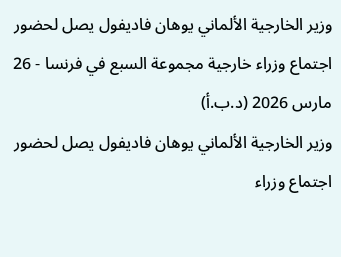وزير الخارجية الألماني يوهان فاديفول يصل لحضور اجتماع وزراء خارجية مجموعة السبع في فرنسا - 26 مارس 2026 (د.ب.أ)
وزير الخارجية الألماني يوهان فاديفول يصل لحضور اجتماع وزراء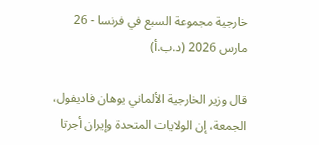خارجية مجموعة السبع في فرنسا - 26 مارس 2026 (د.ب.أ)

قال وزير الخارجية الألماني يوهان فاديفول، الجمعة، إن الولايات المتحدة وإيران أجرتا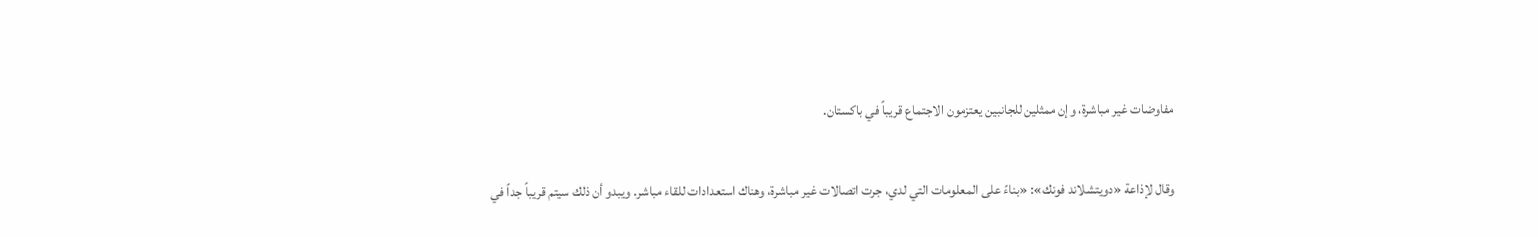مفاوضات غير مباشرة، وإن ممثلين للجانبين يعتزمون الاجتماع قريباً في باكستان.

وقال لإذاعة «دويتشلاند فونك»: «بناءً على المعلومات التي لدي، جرت اتصالات غير مباشرة، وهناك استعدادات للقاء مباشر. ويبدو أن ذلك سيتم قريباً جداً في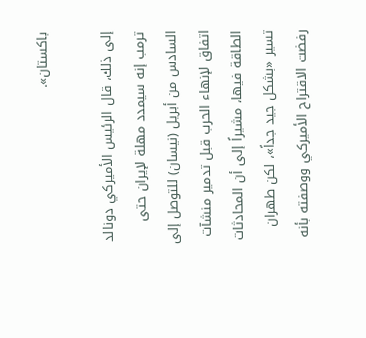باكستان».

إلى ذلك، قال الرئيس الأميركي دونالد ترمب إنه سيمدد مهلة لإيران حتى السادس من أبريل (نيسان) للتوصل إلى اتفاق لإنهاء الحرب قبل تدمير منشآت الطاقة فيها، مشيراً إلى أن المحادثات تسير «بشكل جيد جداً»، لكن طهران رفضت الاقتراح الأميركي ووصفته بأنه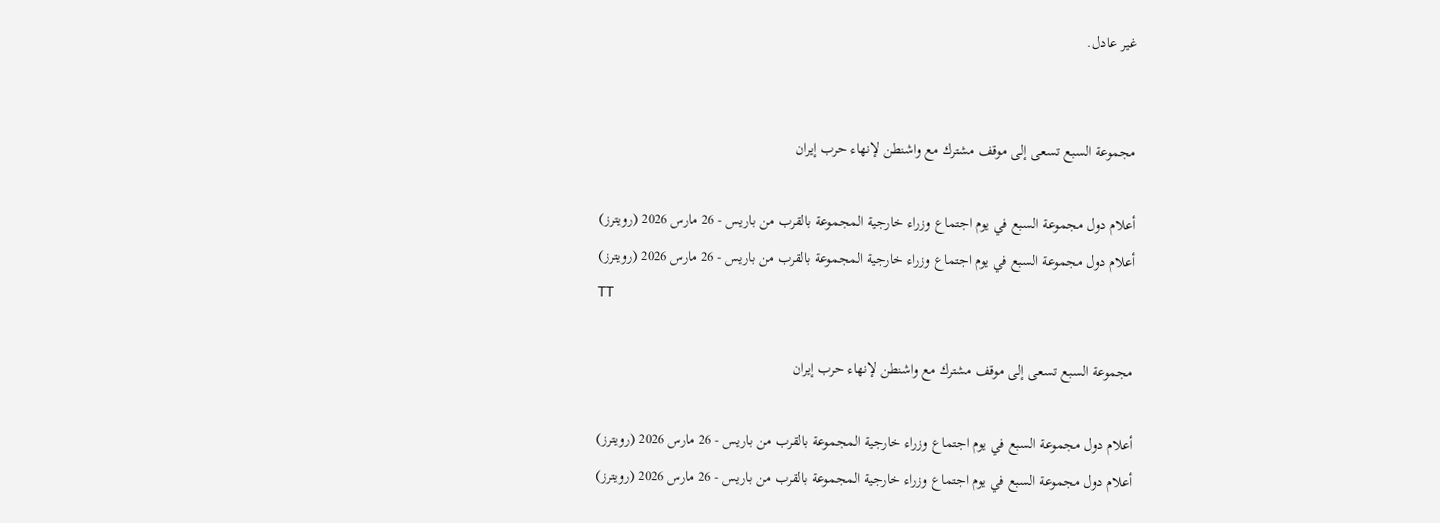غير عادل.


مجموعة السبع تسعى إلى موقف مشترك مع واشنطن لإنهاء حرب إيران

أعلام دول مجموعة السبع في يوم اجتماع وزراء خارجية المجموعة بالقرب من باريس - 26 مارس 2026 (رويترز)
أعلام دول مجموعة السبع في يوم اجتماع وزراء خارجية المجموعة بالقرب من باريس - 26 مارس 2026 (رويترز)
TT

مجموعة السبع تسعى إلى موقف مشترك مع واشنطن لإنهاء حرب إيران

أعلام دول مجموعة السبع في يوم اجتماع وزراء خارجية المجموعة بالقرب من باريس - 26 مارس 2026 (رويترز)
أعلام دول مجموعة السبع في يوم اجتماع وزراء خارجية المجموعة بالقرب من باريس - 26 مارس 2026 (رويترز)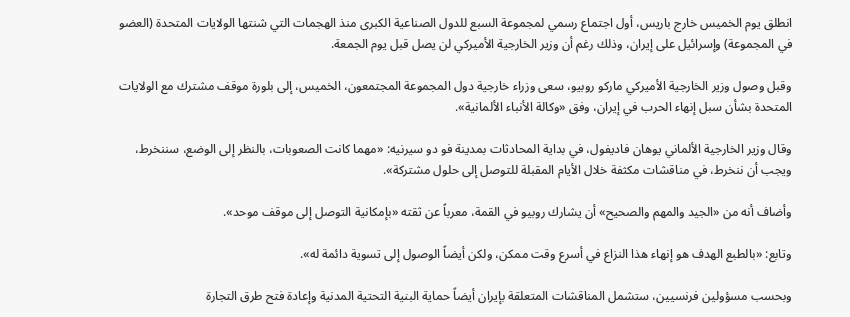انطلق يوم الخميس خارج باريس، أول اجتماع رسمي لمجموعة السبع للدول الصناعية الكبرى منذ الهجمات التي شنتها الولايات المتحدة (العضو في المجموعة) وإسرائيل على إيران، وذلك رغم أن وزير الخارجية الأميركي لن يصل قبل يوم الجمعة.

وقبل وصول وزير الخارجية الأميركي ماركو روبيو، سعى وزراء خارجية دول المجموعة المجتمعون، الخميس، إلى بلورة موقف مشترك مع الولايات المتحدة بشأن سبل إنهاء الحرب في إيران، وفق «وكالة الأنباء الألمانية».

وقال وزير الخارجية الألماني يوهان فاديفول، في بداية المحادثات بمدينة فو دو سيرنيه: «مهما كانت الصعوبات، بالنظر إلى الوضع، سننخرط، ويجب أن ننخرط، في مناقشات مكثفة خلال الأيام المقبلة للتوصل إلى حلول مشتركة».

وأضاف أنه من «الجيد والمهم والصحيح» أن يشارك روبيو في القمة، معرباً عن ثقته «بإمكانية التوصل إلى موقف موحد».

وتابع: «بالطبع الهدف هو إنهاء هذا النزاع في أسرع وقت ممكن، ولكن أيضاً الوصول إلى تسوية دائمة له».

وبحسب مسؤولين فرنسيين، ستشمل المناقشات المتعلقة بإيران أيضاً حماية البنية التحتية المدنية وإعادة فتح طرق التجارة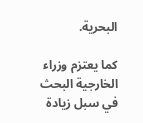البحرية.

كما يعتزم وزراء الخارجية البحث في سبل زيادة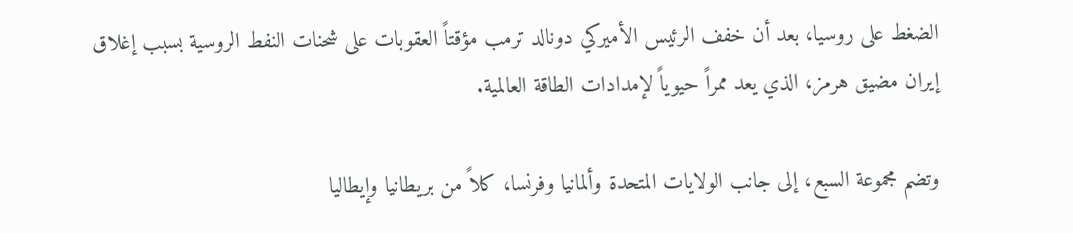الضغط على روسيا، بعد أن خفف الرئيس الأميركي دونالد ترمب مؤقتاً العقوبات على شحنات النفط الروسية بسبب إغلاق إيران مضيق هرمز، الذي يعد ممراً حيوياً لإمدادات الطاقة العالمية.

وتضم مجموعة السبع، إلى جانب الولايات المتحدة وألمانيا وفرنسا، كلاً من بريطانيا وإيطاليا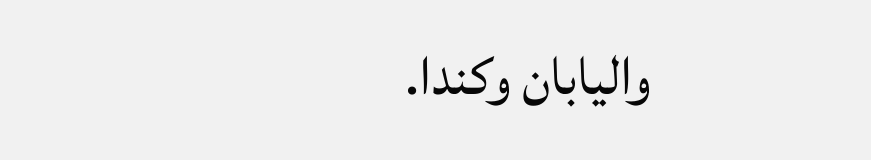واليابان وكندا.